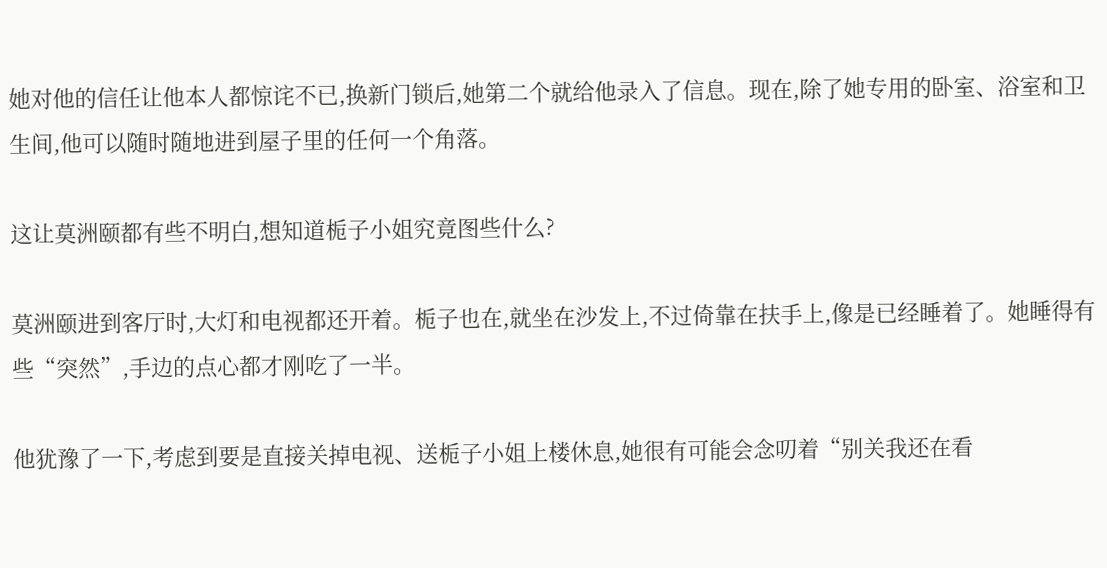她对他的信任让他本人都惊诧不已,换新门锁后,她第二个就给他录入了信息。现在,除了她专用的卧室、浴室和卫生间,他可以随时随地进到屋子里的任何一个角落。

这让莫洲颐都有些不明白,想知道栀子小姐究竟图些什么?

莫洲颐进到客厅时,大灯和电视都还开着。栀子也在,就坐在沙发上,不过倚靠在扶手上,像是已经睡着了。她睡得有些“突然”,手边的点心都才刚吃了一半。

他犹豫了一下,考虑到要是直接关掉电视、送栀子小姐上楼休息,她很有可能会念叨着“别关我还在看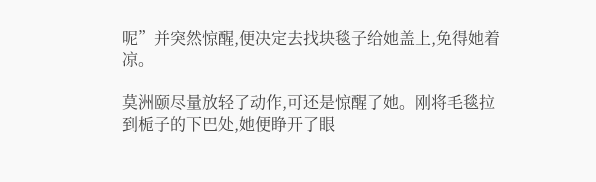呢”并突然惊醒,便决定去找块毯子给她盖上,免得她着凉。

莫洲颐尽量放轻了动作,可还是惊醒了她。刚将毛毯拉到栀子的下巴处,她便睁开了眼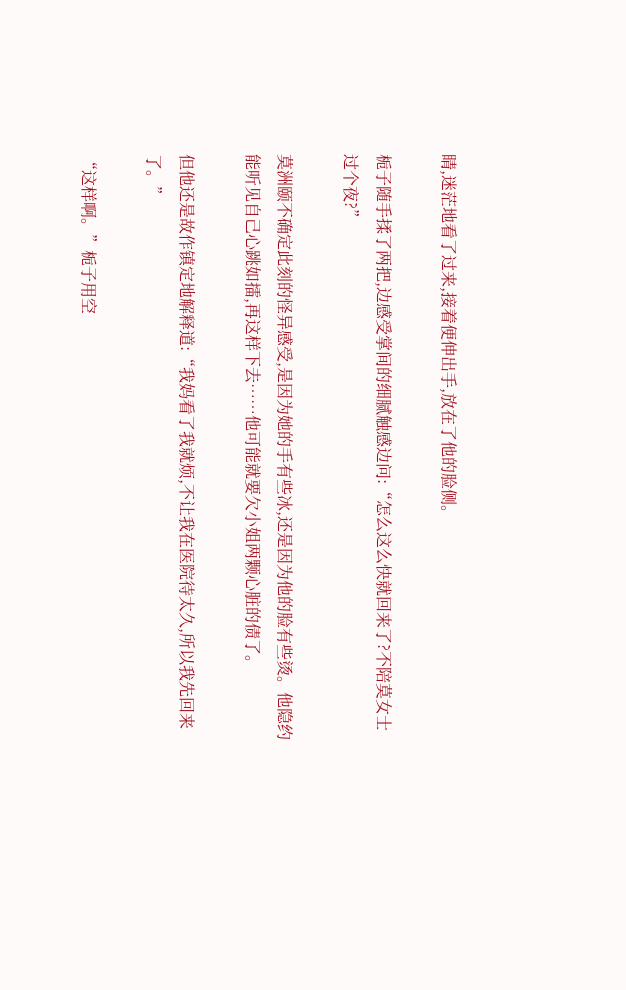睛,迷茫地看了过来,接着便伸出手,放在了他的脸侧。

栀子随手揉了两把,边感受掌间的细腻触感边问:“怎么这么快就回来了?不陪莫女士过个夜?”

莫洲颐不确定此刻的怪异感受,是因为她的手有些冰,还是因为他的脸有些烫。他隐约能听见自己心跳如擂,再这样下去……他可能就要欠小姐两颗心脏的债了。

但他还是故作镇定地解释道:“我妈看了我就烦,不让我在医院待太久,所以我先回来了。”

“这样啊。”栀子用空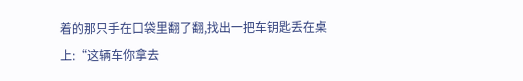着的那只手在口袋里翻了翻,找出一把车钥匙丢在桌上:“这辆车你拿去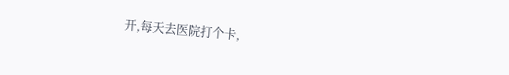开,每天去医院打个卡,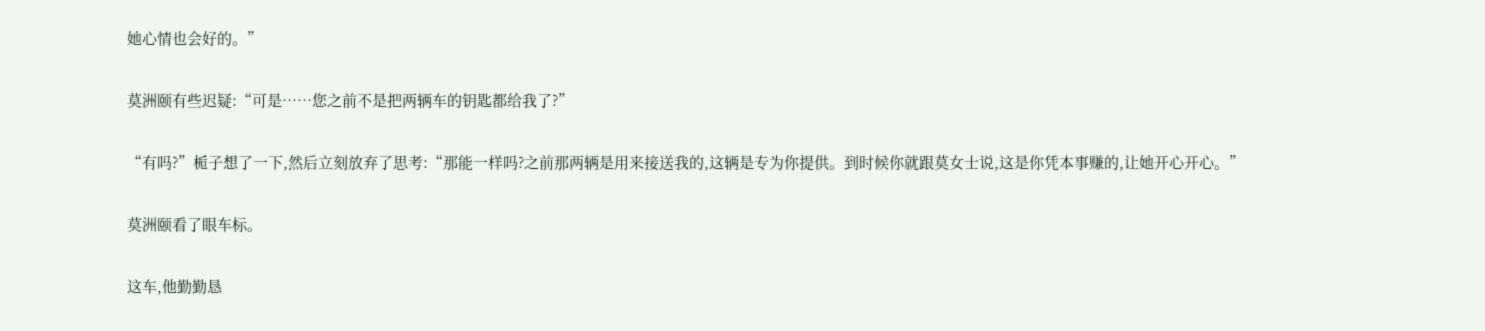她心情也会好的。”

莫洲颐有些迟疑:“可是……您之前不是把两辆车的钥匙都给我了?”

“有吗?”栀子想了一下,然后立刻放弃了思考:“那能一样吗?之前那两辆是用来接送我的,这辆是专为你提供。到时候你就跟莫女士说,这是你凭本事赚的,让她开心开心。”

莫洲颐看了眼车标。

这车,他勤勤恳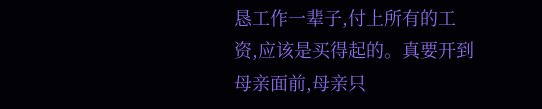恳工作一辈子,付上所有的工资,应该是买得起的。真要开到母亲面前,母亲只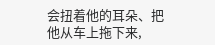会扭着他的耳朵、把他从车上拖下来,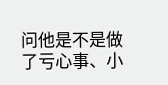问他是不是做了亏心事、小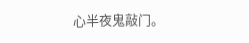心半夜鬼敲门。